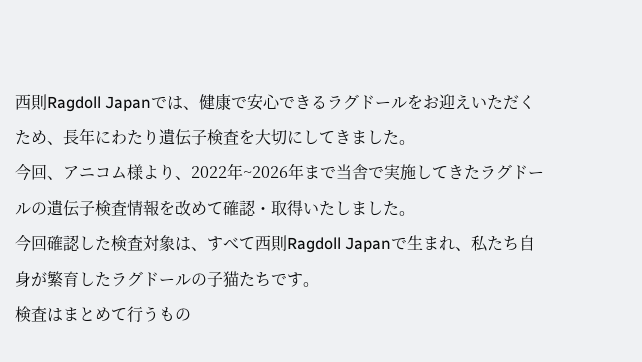西則Ragdoll Japanでは、健康で安心できるラグドールをお迎えいただくため、長年にわたり遺伝子検査を大切にしてきました。
今回、アニコム様より、2022年~2026年まで当舎で実施してきたラグドールの遺伝子検査情報を改めて確認・取得いたしました。
今回確認した検査対象は、すべて西則Ragdoll Japanで生まれ、私たち自身が繁育したラグドールの子猫たちです。
検査はまとめて行うもの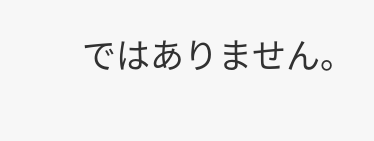ではありません。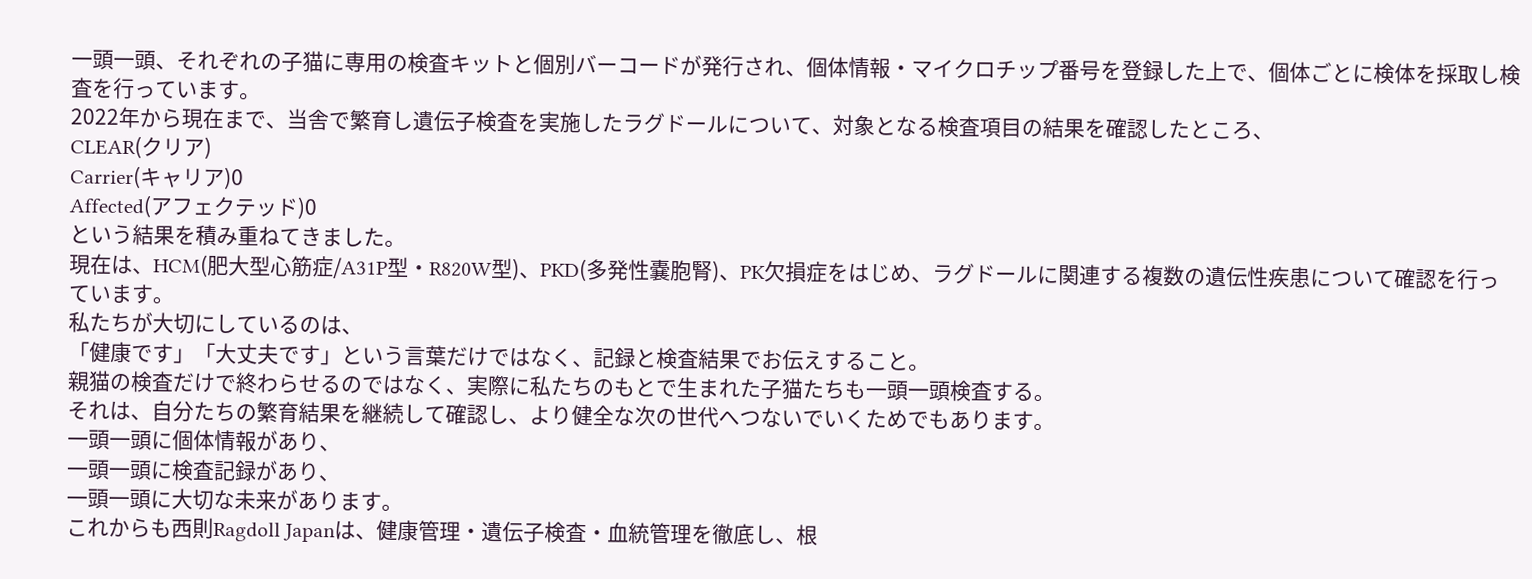一頭一頭、それぞれの子猫に専用の検査キットと個別バーコードが発行され、個体情報・マイクロチップ番号を登録した上で、個体ごとに検体を採取し検査を行っています。
2022年から現在まで、当舎で繁育し遺伝子検査を実施したラグドールについて、対象となる検査項目の結果を確認したところ、
CLEAR(クリア)
Carrier(キャリア)0
Affected(アフェクテッド)0
という結果を積み重ねてきました。
現在は、HCM(肥大型心筋症/A31P型・R820W型)、PKD(多発性嚢胞腎)、PK欠損症をはじめ、ラグドールに関連する複数の遺伝性疾患について確認を行っています。
私たちが大切にしているのは、
「健康です」「大丈夫です」という言葉だけではなく、記録と検査結果でお伝えすること。
親猫の検査だけで終わらせるのではなく、実際に私たちのもとで生まれた子猫たちも一頭一頭検査する。
それは、自分たちの繁育結果を継続して確認し、より健全な次の世代へつないでいくためでもあります。
一頭一頭に個体情報があり、
一頭一頭に検査記録があり、
一頭一頭に大切な未来があります。
これからも西則Ragdoll Japanは、健康管理・遺伝子検査・血統管理を徹底し、根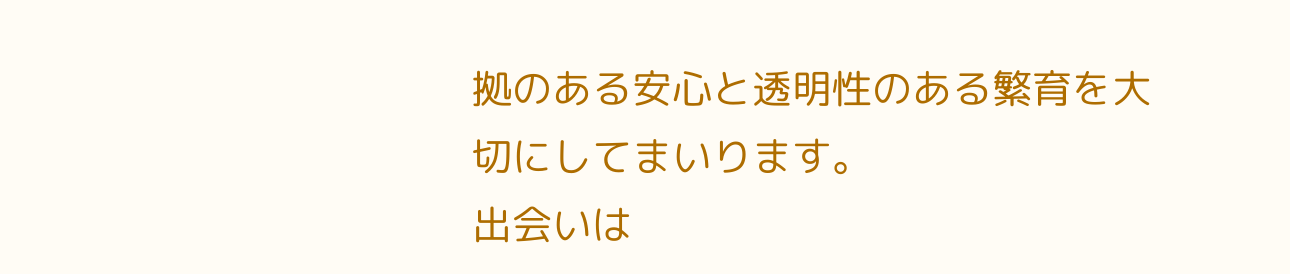拠のある安心と透明性のある繁育を大切にしてまいります。
出会いは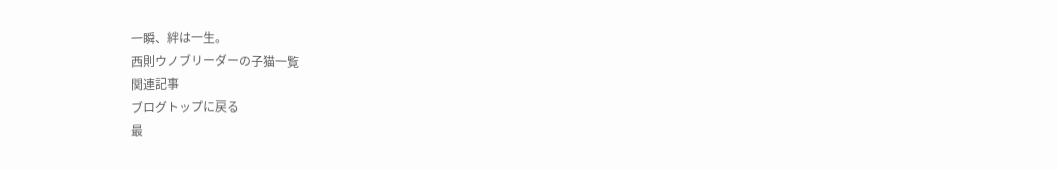一瞬、絆は一生。
西則ウノブリーダーの子猫一覧
関連記事
ブログトップに戻る
最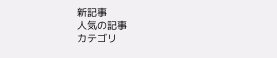新記事
人気の記事
カテゴリ